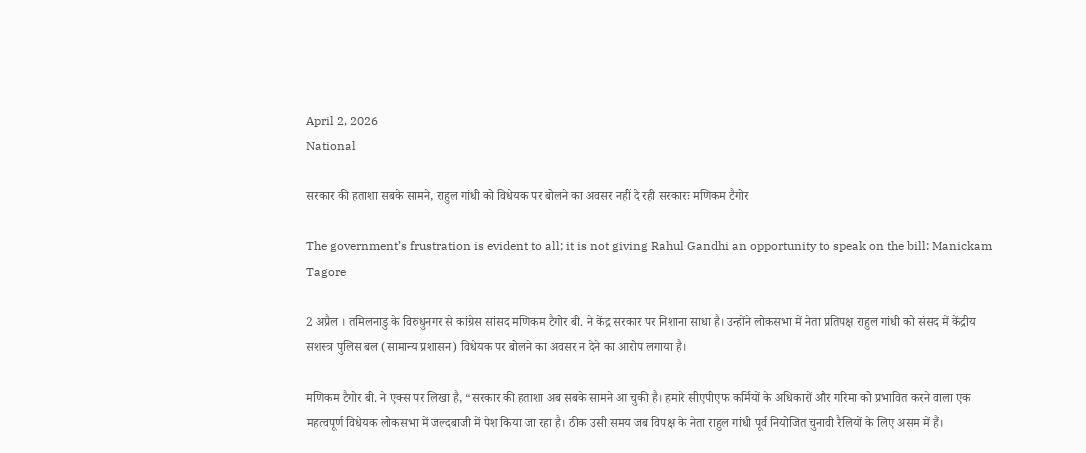April 2, 2026
National

सरकार की हताशा सबके सामने, राहुल गांधी को विधेयक पर बोलने का अवसर नहीं दे रही सरकारः मणिकम टैगोर

The government’s frustration is evident to all; it is not giving Rahul Gandhi an opportunity to speak on the bill: Manickam Tagore

2 अप्रैल । तमिलनाडु के विरुधुनगर से कांग्रेस सांसद मणिकम टैगोर बी. ने केंद्र सरकार पर निशाना साधा है। उन्होंने लोकसभा में नेता प्रतिपक्ष राहुल गांधी को संसद में केंद्रीय सशस्त्र पुलिस बल (सामान्य प्रशासन) विधेयक पर बोलने का अवसर न देने का आरोप लगाया है।

मणिकम टैगोर बी. ने एक्स पर लिखा है, “सरकार की हताशा अब सबके सामने आ चुकी है। हमारे सीएपीएफ कर्मियों के अधिकारों और गरिमा को प्रभावित करने वाला एक महत्वपूर्ण विधेयक लोकसभा में जल्दबाजी में पेश किया जा रहा है। ठीक उसी समय जब विपक्ष के नेता राहुल गांधी पूर्व नियोजित चुनावी रैलियों के लिए असम में हैं।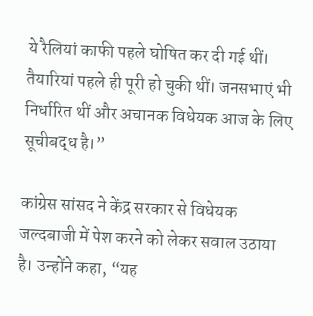ये रैलियां काफी पहले घोषित कर दी गई थीं। तैयारियां पहले ही पूरी हो चुकी थीं। जनसभाएं भी निर्धारित थीं और अचानक विधेयक आज के लिए सूचीबद्ध है।”

कांग्रेस सांसद ने केंद्र सरकार से विधेयक जल्दबाजी में पेश करने को लेकर सवाल उठाया है। उन्होंने कहा, “यह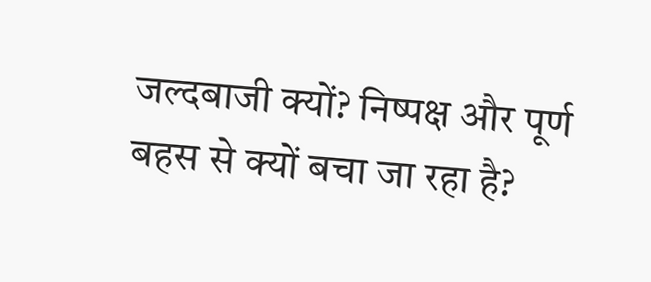जल्दबाजी क्यों? निष्पक्ष और पूर्ण बहस से क्यों बचा जा रहा है?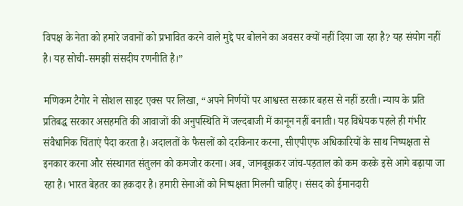विपक्ष के नेता को हमारे जवानों को प्रभावित करने वाले मुद्दे पर बोलने का अवसर क्यों नहीं दिया जा रहा है? यह संयोग नहीं है। यह सोची-समझी संसदीय रणनीति है।”

मणिकम टैगोर ने सोशल साइट एक्स पर लिखा, “अपने निर्णयों पर आश्वस्त सरकार बहस से नहीं डरती। न्याय के प्रति प्रतिबद्ध सरकार असहमति की आवाजों की अनुपस्थिति में जल्दबाजी में कानून नहीं बनाती। यह विधेयक पहले ही गंभीर संवैधानिक चिंताएं पैदा करता है। अदालतों के फैसलों को दरकिनार करना, सीएपीएफ अधिकारियों के साथ निष्पक्षता से इनकार करना और संस्थागत संतुलन को कमजोर करना। अब, जानबूझकर जांच-पड़ताल को कम करके इसे आगे बढ़ाया जा रहा है। भारत बेहतर का हकदार है। हमारी सेनाओं को निष्पक्षता मिलनी चाहिए। संसद को ईमानदारी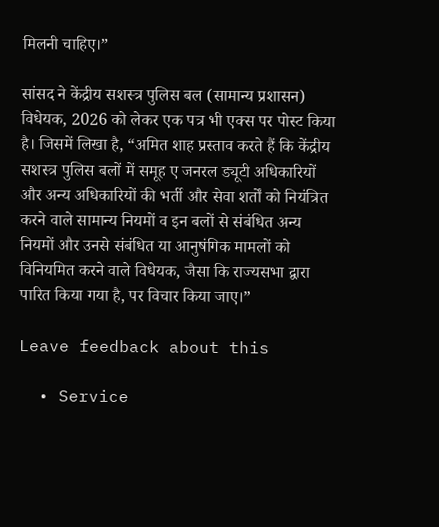मिलनी चाहिए।”

सांसद ने केंद्रीय सशस्त्र पुलिस बल (सामान्य प्रशासन) विधेयक, 2026 को लेकर एक पत्र भी एक्स पर पोस्ट किया है। जिसमें लिखा है, “अमित शाह प्रस्ताव करते हैं कि केंद्रीय सशस्त्र पुलिस बलों में समूह ए जनरल ड्यूटी अधिकारियों और अन्य अधिकारियों की भर्ती और सेवा शर्तों को नियंत्रित करने वाले सामान्य नियमों व इन बलों से संबंधित अन्य नियमों और उनसे संबंधित या आनुषंगिक मामलों को विनियमित करने वाले विधेयक, जैसा कि राज्यसभा द्वारा पारित किया गया है, पर विचार किया जाए।”

Leave feedback about this

  • Service